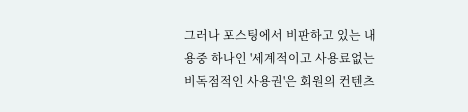그러나 포스팅에서 비판하고 있는 내용중 하나인 '세계적이고 사용료없는 비독점적인 사용권'은 회원의 컨텐츠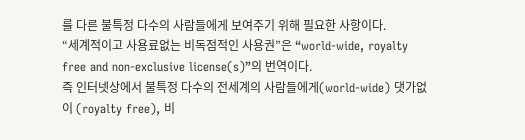를 다른 불특정 다수의 사람들에게 보여주기 위해 필요한 사항이다.
“세계적이고 사용료없는 비독점적인 사용권”은 “world-wide, royalty free and non-exclusive license(s)”의 번역이다.
즉 인터넷상에서 불특정 다수의 전세계의 사람들에게(world-wide) 댓가없이 (royalty free), 비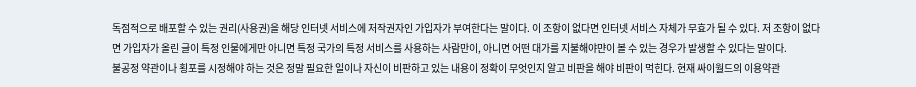독점적으로 배포할 수 있는 권리(사용권)을 해당 인터넷 서비스에 저작권자인 가입자가 부여한다는 말이다. 이 조항이 없다면 인터넷 서비스 자체가 무효가 될 수 있다. 저 조항이 없다면 가입자가 올린 글이 특정 인물에게만 아니면 특정 국가의 특정 서비스를 사용하는 사람만이, 아니면 어떤 대가를 지불해야먄이 볼 수 있는 경우가 발생할 수 있다는 말이다.
불공정 약관이나 횡포를 시정해야 하는 것은 정말 필요한 일이나 자신이 비판하고 있는 내용이 정확이 무엇인지 알고 비판을 해야 비판이 먹힌다. 현재 싸이월드의 이용약관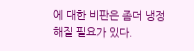에 대한 비판은 좀더 냉정해질 필요가 있다.